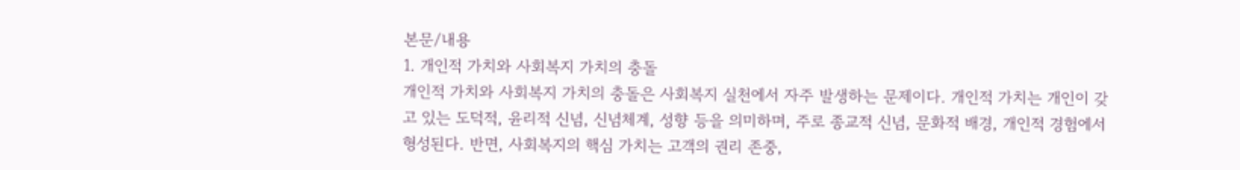본문/내용
1. 개인적 가치와 사회복지 가치의 충돌
개인적 가치와 사회복지 가치의 충돌은 사회복지 실천에서 자주 발생하는 문제이다. 개인적 가치는 개인이 갖고 있는 도덕적, 윤리적 신념, 신념체계, 성향 등을 의미하며, 주로 종교적 신념, 문화적 배경, 개인적 경험에서 형성된다. 반면, 사회복지의 핵심 가치는 고객의 권리 존중,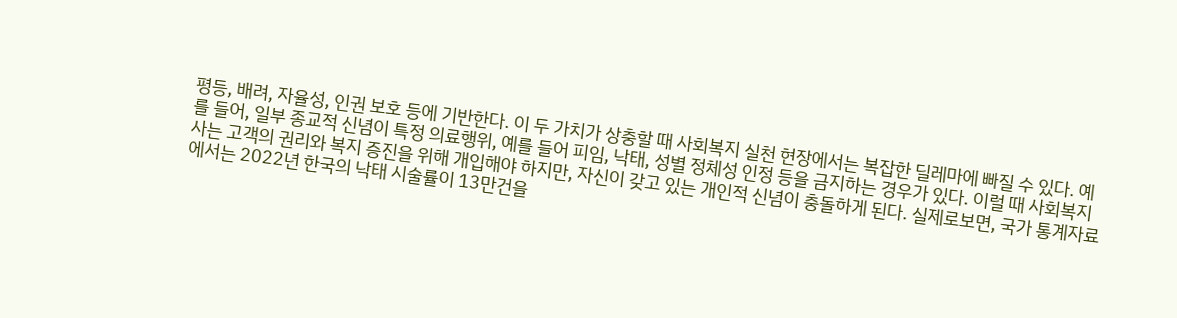평등, 배려, 자율성, 인권 보호 등에 기반한다. 이 두 가치가 상충할 때 사회복지 실천 현장에서는 복잡한 딜레마에 빠질 수 있다. 예를 들어, 일부 종교적 신념이 특정 의료행위, 예를 들어 피임, 낙태, 성별 정체성 인정 등을 금지하는 경우가 있다. 이럴 때 사회복지사는 고객의 권리와 복지 증진을 위해 개입해야 하지만, 자신이 갖고 있는 개인적 신념이 충돌하게 된다. 실제로보면, 국가 통계자료에서는 2022년 한국의 낙태 시술률이 13만건을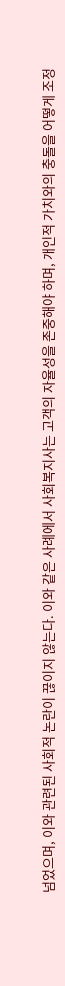넘었으며, 이와 관련된 사회적 논란이 끊이지 않는다. 이와 같은 사례에서 사회복지사는 고객의 자율성을 존중해야 하며, 개인적 가치와의 충돌을 어떻게 조정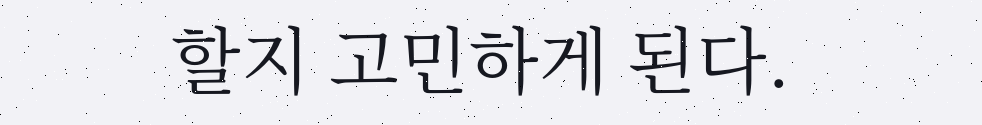할지 고민하게 된다.